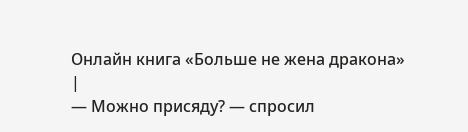Онлайн книга «Больше не жена дракона»
|
— Можно присяду? — спросил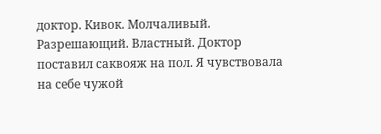доктор. Кивок. Молчаливый. Разрешающий. Властный. Доктор поставил саквояж на пол. Я чувствовала на себе чужой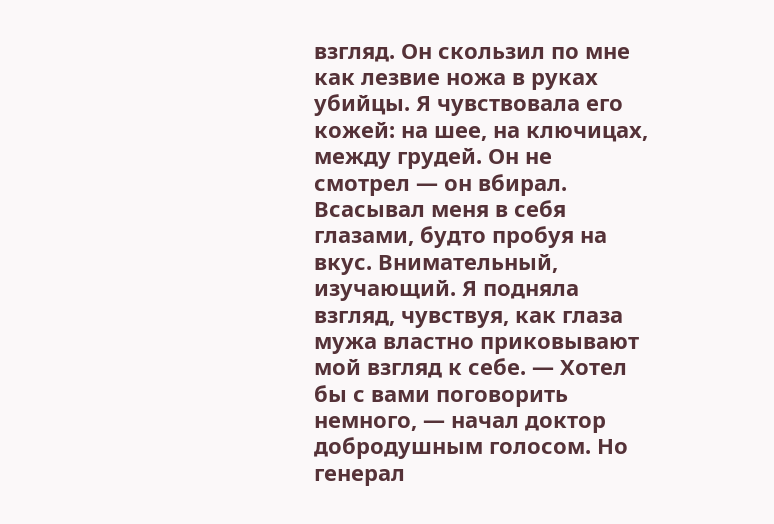взгляд. Он скользил по мне как лезвие ножа в руках убийцы. Я чувствовала его кожей: на шее, на ключицах, между грудей. Он не смотрел — он вбирал. Всасывал меня в себя глазами, будто пробуя на вкус. Внимательный, изучающий. Я подняла взгляд, чувствуя, как глаза мужа властно приковывают мой взгляд к себе. — Хотел бы с вами поговорить немного, — начал доктор добродушным голосом. Но генерал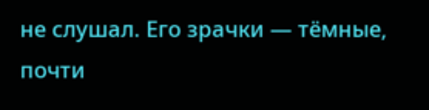не слушал. Его зрачки — тёмные, почти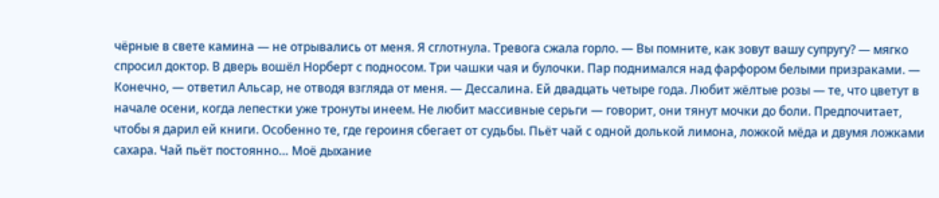чёрные в свете камина — не отрывались от меня. Я сглотнула. Тревога сжала горло. — Вы помните, как зовут вашу супругу? — мягко спросил доктор. В дверь вошёл Норберт с подносом. Три чашки чая и булочки. Пар поднимался над фарфором белыми призраками. — Конечно, — ответил Альсар, не отводя взгляда от меня. — Дессалина. Ей двадцать четыре года. Любит жёлтые розы — те, что цветут в начале осени, когда лепестки уже тронуты инеем. Не любит массивные серьги — говорит, они тянут мочки до боли. Предпочитает, чтобы я дарил ей книги. Особенно те, где героиня сбегает от судьбы. Пьёт чай с одной долькой лимона, ложкой мёда и двумя ложками сахара. Чай пьёт постоянно… Моё дыхание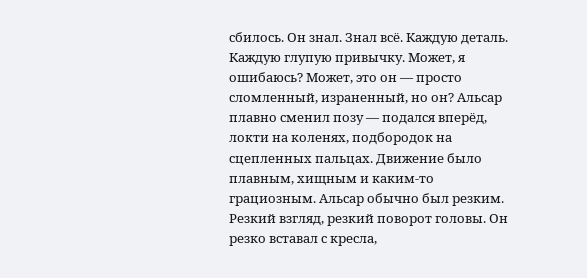сбилось. Он знал. Знал всё. Каждую деталь. Каждую глупую привычку. Может, я ошибаюсь? Может, это он — просто сломленный, израненный, но он? Альсар плавно сменил позу — подался вперёд, локти на коленях, подбородок на сцепленных пальцах. Движение было плавным, хищным и каким-то грациозным. Альсар обычно был резким. Резкий взгляд, резкий поворот головы. Он резко вставал с кресла,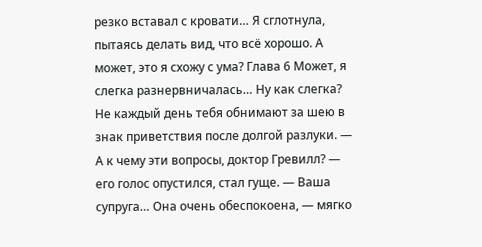резко вставал с кровати… Я сглотнула, пытаясь делать вид, что всё хорошо. А может, это я схожу с ума? Глава 6 Может, я слегка разнервничалась… Ну как слегка? Не каждый день тебя обнимают за шею в знак приветствия после долгой разлуки. — А к чему эти вопросы, доктор Гревилл? — его голос опустился, стал гуще. — Ваша супруга… Она очень обеспокоена, — мягко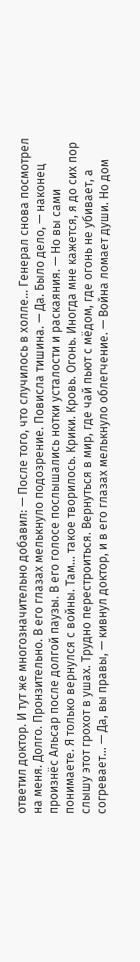ответил доктор. И тут же многозначительно добавил: — После того, что случилось в холле… Генерал снова посмотрел на меня. Долго. Пронзительно. В его глазах мелькнуло подозрение. Повисла тишина. — Да. Было дело, — наконец произнёс Альсар после долгой паузы. В его голосе послышались нотки усталости и раскаяния. — Но вы сами понимаете. Я только вернулся с войны. Там… такое творилось. Крики. Кровь. Огонь. Иногда мне кажется, я до сих пор слышу этот грохот в ушах. Трудно перестроиться. Вернуться в мир, где чай пьют с мёдом, где огонь не убивает, а согревает… — Да, вы правы, — кивнул доктор, и в его глазах мелькнуло облегчение. — Война ломает души. Но дом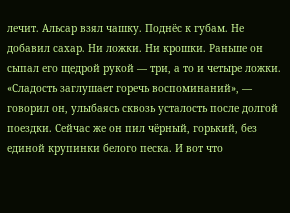лечит. Альсар взял чашку. Поднёс к губам. Не добавил сахар. Ни ложки. Ни крошки. Раньше он сыпал его щедрой рукой — три, а то и четыре ложки. «Сладость заглушает горечь воспоминаний», — говорил он, улыбаясь сквозь усталость после долгой поездки. Сейчас же он пил чёрный, горький, без единой крупинки белого песка. И вот что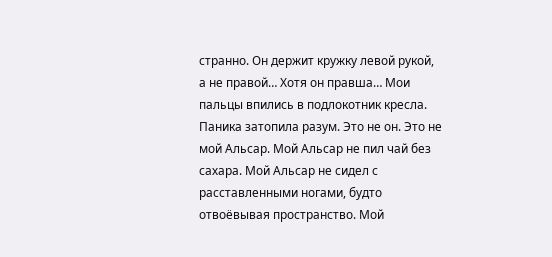странно. Он держит кружку левой рукой, а не правой… Хотя он правша… Мои пальцы впились в подлокотник кресла. Паника затопила разум. Это не он. Это не мой Альсар. Мой Альсар не пил чай без сахара. Мой Альсар не сидел с расставленными ногами, будто отвоёвывая пространство. Мой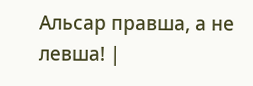Альсар правша, а не левша! |